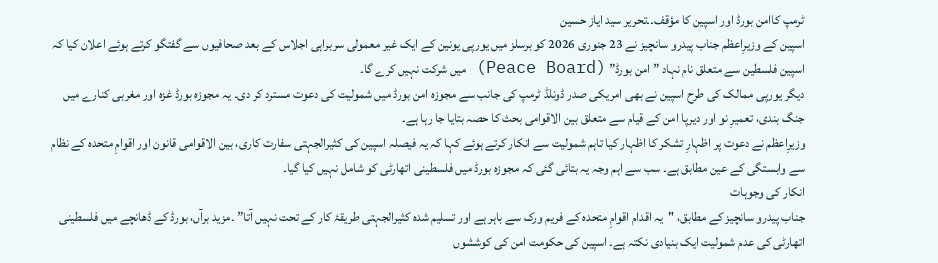ٹرمپ کاامن بورڈ اور اسپین کا مؤقف۔۔تحریر سید ایاز حسین
اسپین کے وزیرِاعظم جناب پیدرو سانچیز نے 23 جنوری 2026 کو برسلز میں یورپی یونین کے ایک غیر معمولی سربراہی اجلاس کے بعد صحافیوں سے گفتگو کرتے ہوئے اعلان کیا کہ اسپین فلسطین سے متعلق نام نہاد ” امن بورڈ” (Peace Board) میں شرکت نہیں کرے گا۔
دیگر یورپی ممالک کی طرح اسپین نے بھی امریکی صدر ڈونلڈ ٹرمپ کی جانب سے مجوزہ امن بورڈ میں شمولیت کی دعوت مسترد کر دی۔ یہ مجوزہ بورڈ غزہ اور مغربی کنارے میں جنگ بندی، تعمیرِ نو اور دیرپا امن کے قیام سے متعلق بین الاقوامی بحث کا حصہ بتایا جا رہا ہے۔
وزیرِاعظم نے دعوت پر اظہارِ تشکر کا اظہار کیا تاہم شمولیت سے انکار کرتے ہوئے کہا کہ یہ فیصلہ اسپین کی کثیرالجہتی سفارت کاری، بین الاقوامی قانون اور اقوامِ متحدہ کے نظام سے وابستگی کے عین مطابق ہے۔ سب سے اہم وجہ یہ بتائی گئی کہ مجوزہ بورڈ میں فلسطینی اتھارٹی کو شامل نہیں کیا گیا۔
انکار کی وجوہات
جناب پیدرو سانچیز کے مطابق، "یہ اقدام اقوامِ متحدہ کے فریم ورک سے باہر ہے اور تسلیم شدہ کثیرالجہتی طریقۂ کار کے تحت نہیں آتا” ۔مزید برآں، بورڈ کے ڈھانچے میں فلسطینی اتھارٹی کی عدم شمولیت ایک بنیادی نکتہ ہے۔ اسپین کی حکومت امن کی کوششوں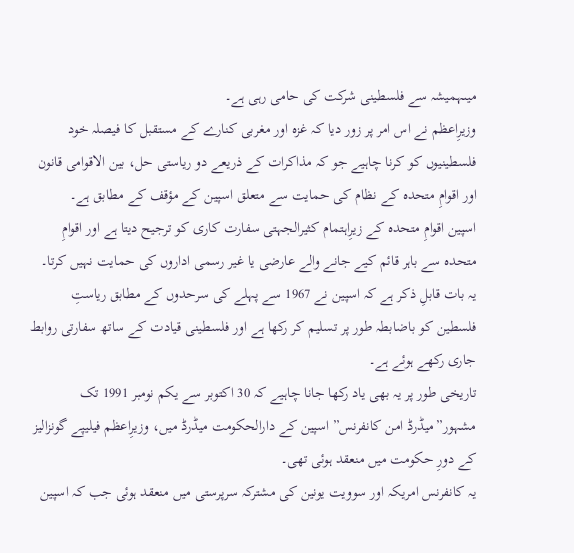میںہمیشہ سے فلسطینی شرکت کی حامی رہی ہے۔
وزیرِاعظم نے اس امر پر زور دیا کہ غزہ اور مغربی کنارے کے مستقبل کا فیصلہ خود فلسطینیوں کو کرنا چاہیے جو کہ مذاکرات کے ذریعے دو ریاستی حل، بین الاقوامی قانون اور اقوامِ متحدہ کے نظام کی حمایت سے متعلق اسپین کے مؤقف کے مطابق ہے۔
اسپین اقوامِ متحدہ کے زیرِاہتمام کثیرالجہتی سفارت کاری کو ترجیح دیتا ہے اور اقوامِ متحدہ سے باہر قائم کیے جانے والے عارضی یا غیر رسمی اداروں کی حمایت نہیں کرتا۔ یہ بات قابلِ ذکر ہے کہ اسپین نے 1967 سے پہلے کی سرحدوں کے مطابق ریاستِ فلسطین کو باضابطہ طور پر تسلیم کر رکھا ہے اور فلسطینی قیادت کے ساتھ سفارتی روابط جاری رکھے ہوئے ہے۔
تاریخی طور پر یہ بھی یاد رکھا جانا چاہیے کہ 30 اکتوبر سے یکم نومبر 1991 تک مشہور”میڈرڈ امن کانفرنس” اسپین کے دارالحکومت میڈرڈ میں، وزیرِاعظم فیلیپے گونزالیز کے دورِ حکومت میں منعقد ہوئی تھی۔
یہ کانفرنس امریکہ اور سوویت یونین کی مشترکہ سرپرستی میں منعقد ہوئی جب کہ اسپین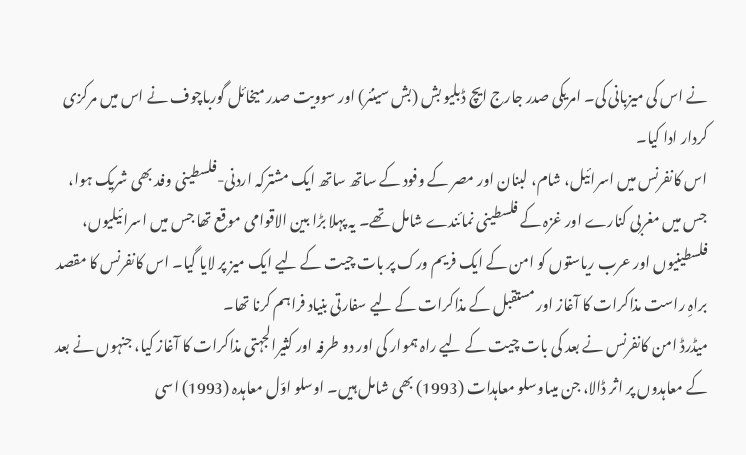نے اس کی میزبانی کی۔ امریکی صدر جارج ایچ ڈبلیو بش (بش سینئر) اور سوویت صدر میخائل گورباچوف نے اس میں مرکزی کردار ادا کیا۔
اس کانفرنس میں اسرائیل، شام، لبنان اور مصر کے وفود کے ساتھ ساتھ ایک مشترکہ اردنی-فلسطینی وفد بھی شریک ہوا، جس میں مغربی کنارے اور غزہ کے فلسطینی نمائندے شامل تھے۔ یہ پہلا بڑا بین الاقوامی موقع تھا جس میں اسرائیلیوں، فلسطینیوں اور عرب ریاستوں کو امن کے ایک فریم ورک پر بات چیت کے لیے ایک میز پر لایا گیا۔ اس کانفرنس کا مقصد براہِ راست مذاکرات کا آغاز اور مستقبل کے مذاکرات کے لیے سفارتی بنیاد فراہم کرنا تھا۔
میڈرڈ امن کانفرنس نے بعد کی بات چیت کے لیے راہ ہموار کی اور دو طرفہ اور کثیرالجہتی مذاکرات کا آغاز کیا، جنہوں نے بعد کے معاہدوں پر اثر ڈالا، جن میںاوسلو معاہدات (1993) بھی شامل ہیں۔ اوسلو اوّل معاہدہ (1993) اسی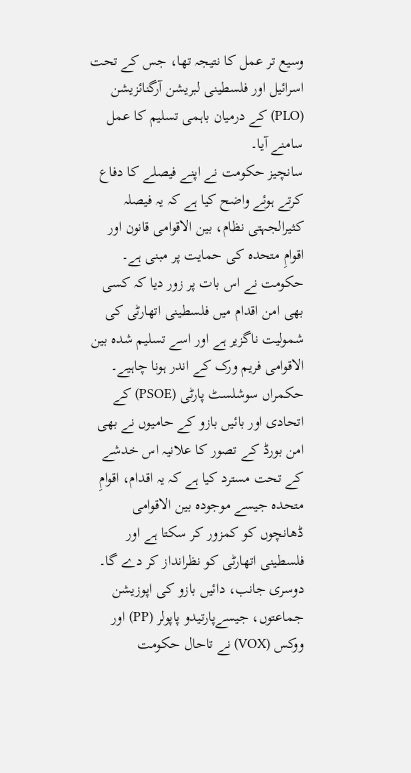وسیع تر عمل کا نتیجہ تھا، جس کے تحت اسرائیل اور فلسطینی لبریشن آرگنائزیشن (PLO) کے درمیان باہمی تسلیم کا عمل سامنے آیا۔
سانچیز حکومت نے اپنے فیصلے کا دفاع کرتے ہوئے واضح کیا ہے کہ یہ فیصلہ کثیرالجہتی نظام، بین الاقوامی قانون اور اقوامِ متحدہ کی حمایت پر مبنی ہے۔ حکومت نے اس بات پر زور دیا کہ کسی بھی امن اقدام میں فلسطینی اتھارٹی کی شمولیت ناگزیر ہے اور اسے تسلیم شدہ بین الاقوامی فریم ورک کے اندر ہونا چاہیے۔
حکمراں سوشلسٹ پارٹی (PSOE) کے اتحادی اور بائیں بازو کے حامیوں نے بھی امن بورڈ کے تصور کا علانیہ اس خدشے کے تحت مسترد کیا ہے کہ یہ اقدام، اقوامِ متحدہ جیسے موجودہ بین الاقوامی ڈھانچوں کو کمزور کر سکتا ہے اور فلسطینی اتھارٹی کو نظرانداز کر دے گا۔
دوسری جانب، دائیں بازو کی اپوزیشن جماعتوں، جیسےپارتیدو پاپولر (PP) اور ووکس (VOX) نے تاحال حکومت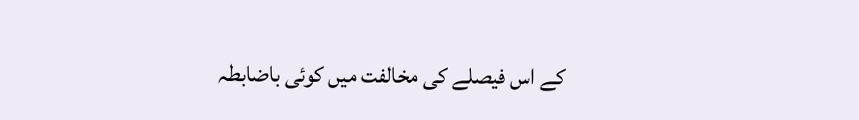کے اس فیصلے کی مخالفت میں کوئی باضابطہ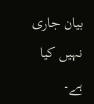بیان جاری نہیں کیا ہے۔